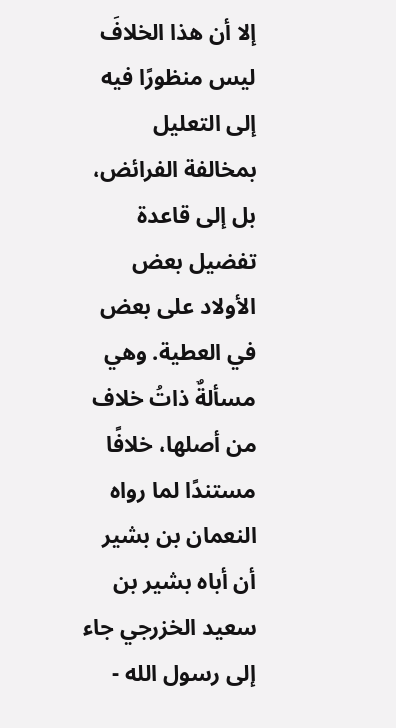إلا أن هذا الخلافَ ليس منظورًا فيه إلى التعليل بمخالفة الفرائض، بل إلى قاعدة تفضيل بعض الأولاد على بعض في العطية. وهي مسألةٌ ذاتُ خلاف من أصلها، خلافًا مستندًا لما رواه النعمان بن بشير أن أباه بشير بن سعيد الخزرجي جاء إلى رسول الله -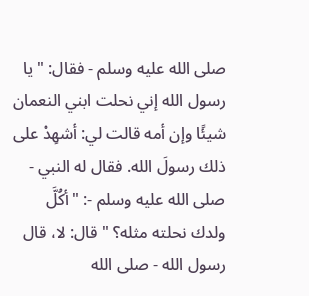صلى الله عليه وسلم - فقال: "يا رسول الله إني نحلت ابني النعمان شيئًا وإن أمه قالت لي: أشهِدْ على ذلك رسولَ الله. فقال له النبي - صلى الله عليه وسلم -: "أكُلَّ ولدك نحلته مثله؟ " قال: لا، قال رسول الله - صلى الله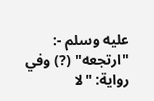عليه وسلم -: "ارتجعه" (?) وفي رواية: "لا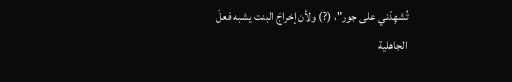تُشهِدْني على جور"، (?) ولأن إخراجَ البنت يشبه فعلَ الجاهلية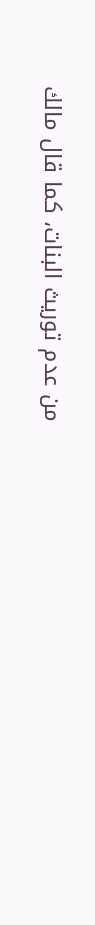من عدم توريث البنات، كما قال مالك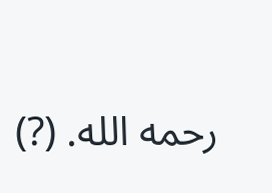رحمه الله. (?)